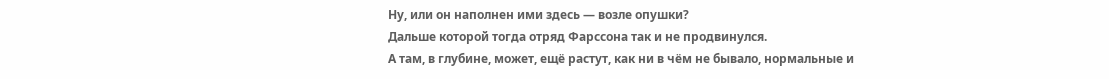Ну, или он наполнен ими здесь — возле опушки?
Дальше которой тогда отряд Фарссона так и не продвинулся.
А там, в глубине, может, ещё растут, как ни в чём не бывало, нормальные и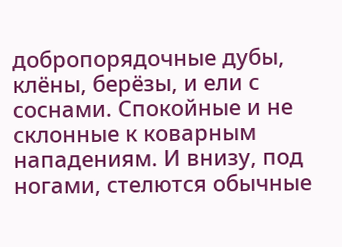добропорядочные дубы, клёны, берёзы, и ели с соснами. Спокойные и не склонные к коварным нападениям. И внизу, под ногами, стелются обычные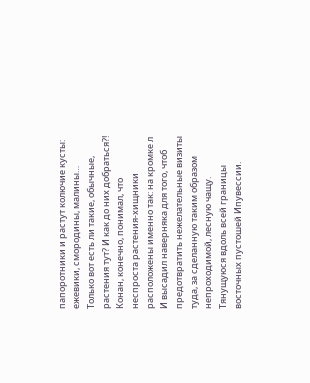папоротники и растут колючие кусты: ежевики, смородины, малины…
Только вот есть ли такие, обычные, растения тут? И как до них добраться?!
Конан, конечно, понимал, что неспроста растения-хищники расположены именно так: на кромке л
И высадил наверняка для того, чтоб предотвратить нежелательные визиты туда, за сделанную таким образом непроходимой, лесную чащу. Тянущуюся вдоль всей границы восточных пустошей Ипувессии.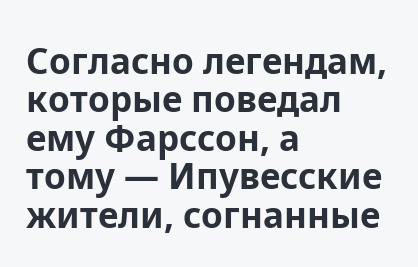Согласно легендам, которые поведал ему Фарссон, а тому — Ипувесские жители, согнанные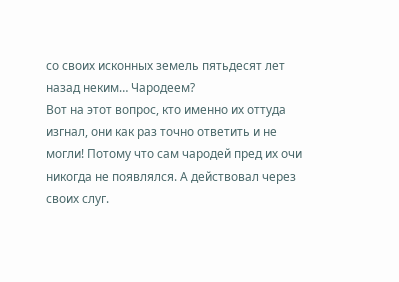со своих исконных земель пятьдесят лет назад неким… Чародеем?
Вот на этот вопрос, кто именно их оттуда изгнал, они как раз точно ответить и не могли! Потому что сам чародей пред их очи никогда не появлялся. А действовал через своих слуг.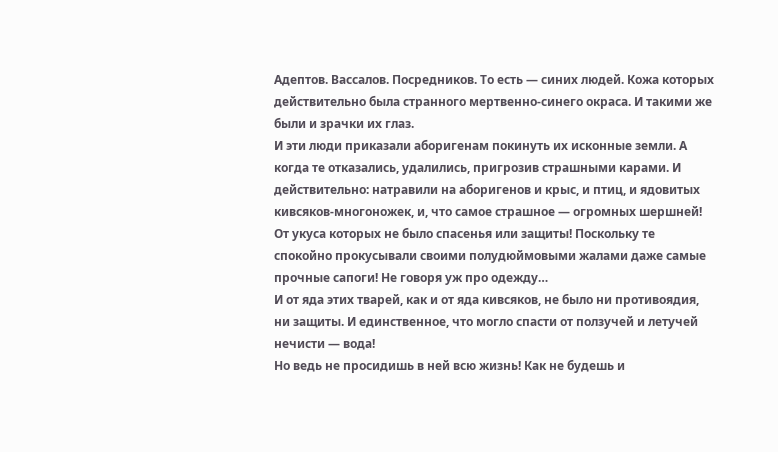Адептов. Вассалов. Посредников. То есть — синих людей. Кожа которых действительно была странного мертвенно-синего окраса. И такими же были и зрачки их глаз.
И эти люди приказали аборигенам покинуть их исконные земли. А когда те отказались, удалились, пригрозив страшными карами. И действительно: натравили на аборигенов и крыс, и птиц, и ядовитых кивсяков-многоножек, и, что самое страшное — огромных шершней! От укуса которых не было спасенья или защиты! Поскольку те спокойно прокусывали своими полудюймовыми жалами даже самые прочные сапоги! Не говоря уж про одежду…
И от яда этих тварей, как и от яда кивсяков, не было ни противоядия, ни защиты. И единственное, что могло спасти от ползучей и летучей нечисти — вода!
Но ведь не просидишь в ней всю жизнь! Как не будешь и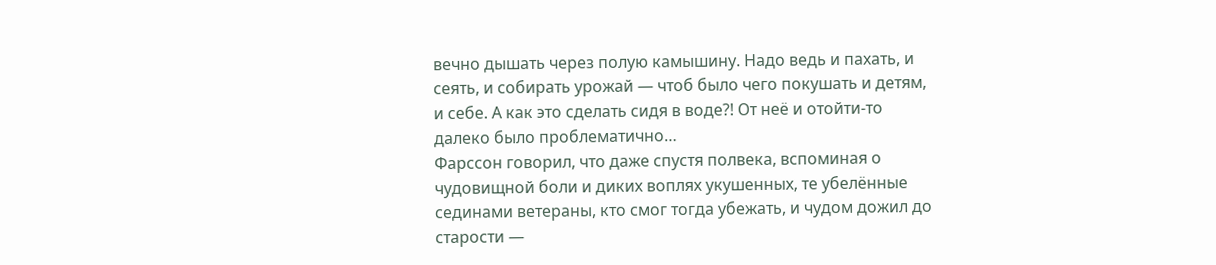вечно дышать через полую камышину. Надо ведь и пахать, и сеять, и собирать урожай — чтоб было чего покушать и детям, и себе. А как это сделать сидя в воде?! От неё и отойти-то далеко было проблематично…
Фарссон говорил, что даже спустя полвека, вспоминая о чудовищной боли и диких воплях укушенных, те убелённые сединами ветераны, кто смог тогда убежать, и чудом дожил до старости —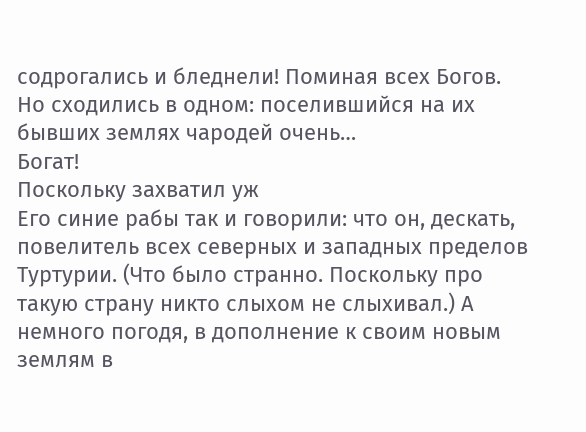содрогались и бледнели! Поминая всех Богов.
Но сходились в одном: поселившийся на их бывших землях чародей очень…
Богат!
Поскольку захватил уж
Его синие рабы так и говорили: что он, дескать, повелитель всех северных и западных пределов Туртурии. (Что было странно. Поскольку про такую страну никто слыхом не слыхивал.) А немного погодя, в дополнение к своим новым землям в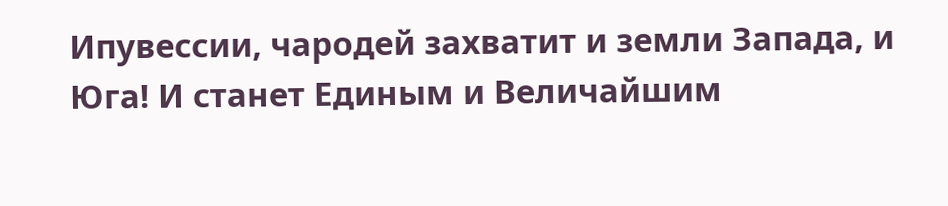Ипувессии, чародей захватит и земли Запада, и Юга! И станет Единым и Величайшим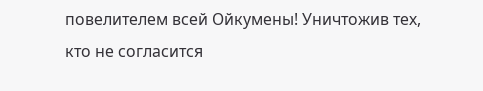повелителем всей Ойкумены! Уничтожив тех, кто не согласится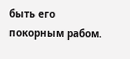быть его покорным рабом.